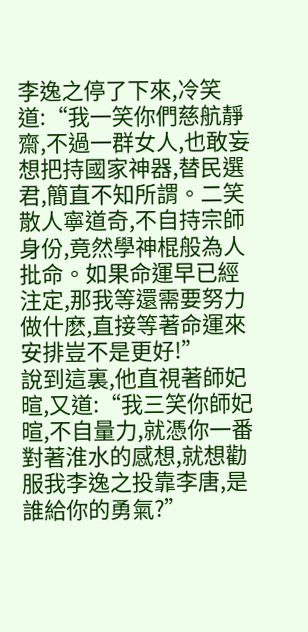李逸之停了下來,冷笑道:“我一笑你們慈航靜齋,不過一群女人,也敢妄想把持國家神器,替民選君,簡直不知所謂。二笑散人寧道奇,不自持宗師身份,竟然學神棍般為人批命。如果命運早已經注定,那我等還需要努力做什麽,直接等著命運來安排豈不是更好!”
說到這裏,他直視著師妃暄,又道:“我三笑你師妃暄,不自量力,就憑你一番對著淮水的感想,就想勸服我李逸之投靠李唐,是誰給你的勇氣?”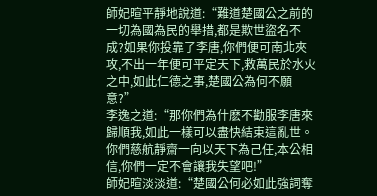師妃暄平靜地說道:“難道楚國公之前的一切為國為民的舉措,都是欺世盜名不成?如果你投靠了李唐,你們便可南北夾攻,不出一年便可平定天下,救萬民於水火之中,如此仁德之事,楚國公為何不願意?”
李逸之道:“那你們為什麽不勸服李唐來歸順我,如此一樣可以盡快結束這亂世。你們慈航靜齋一向以天下為己任,本公相信,你們一定不會讓我失望吧!”
師妃暄淡淡道:“楚國公何必如此強詞奪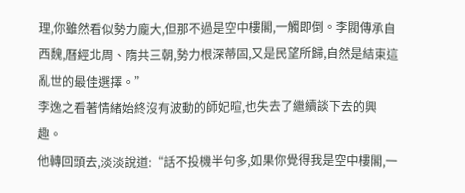理,你雖然看似勢力龐大,但那不過是空中樓閣,一觸即倒。李閥傳承自西魏,曆經北周、隋共三朝,勢力根深蒂固,又是民望所歸,自然是結束這亂世的最佳選擇。”
李逸之看著情緒始終沒有波動的師妃暄,也失去了繼續談下去的興趣。
他轉回頭去,淡淡說道:“話不投機半句多,如果你覺得我是空中樓閣,一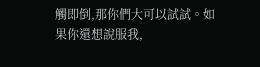觸即倒,那你們大可以試試。如果你還想說服我,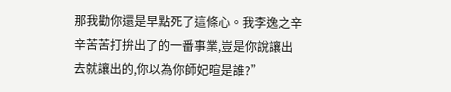那我勸你還是早點死了這條心。我李逸之辛辛苦苦打拚出了的一番事業,豈是你說讓出去就讓出的,你以為你師妃暄是誰?”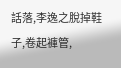話落,李逸之脫掉鞋子,卷起褲管,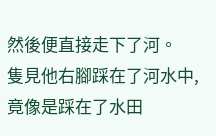然後便直接走下了河。
隻見他右腳踩在了河水中,竟像是踩在了水田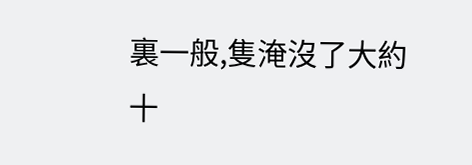裏一般,隻淹沒了大約十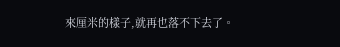來厘米的樣子,就再也落不下去了。